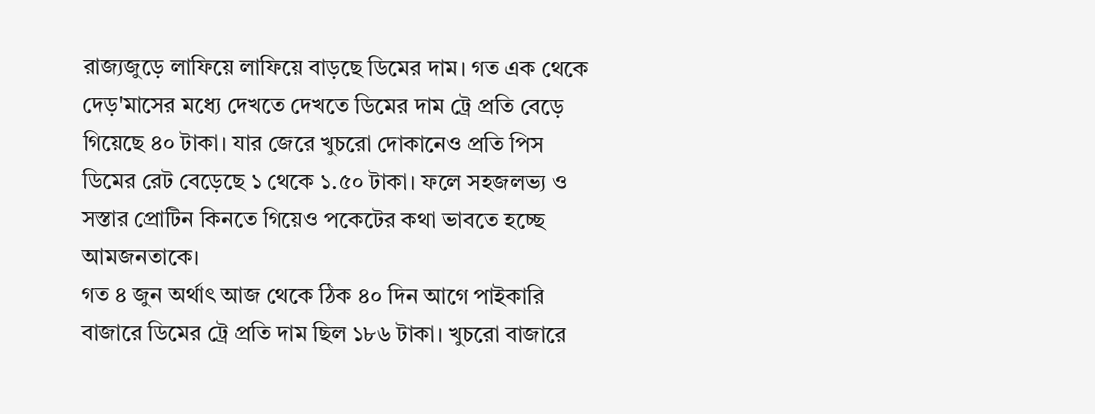রাজ্যজুড়ে লাফিয়ে লাফিয়ে বাড়ছে ডিমের দাম। গত এক থেকে দেড়'মাসের মধ্যে দেখতে দেখতে ডিমের দাম ট্রে প্রতি বেড়ে গিয়েছে ৪০ টাকা। যার জেরে খুচরো দোকানেও প্রতি পিস ডিমের রেট বেড়েছে ১ থেকে ১.৫০ টাকা। ফলে সহজলভ্য ও সস্তার প্রোটিন কিনতে গিয়েও পকেটের কথা ভাবতে হচ্ছে আমজনতাকে।
গত ৪ জুন অর্থাৎ আজ থেকে ঠিক ৪০ দিন আগে পাইকারি বাজারে ডিমের ট্রে প্রতি দাম ছিল ১৮৬ টাকা। খুচরো বাজারে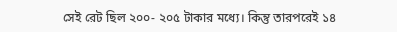সেই রেট ছিল ২০০- ২০৫ টাকার মধ্যে। কিন্তু তারপরেই ১৪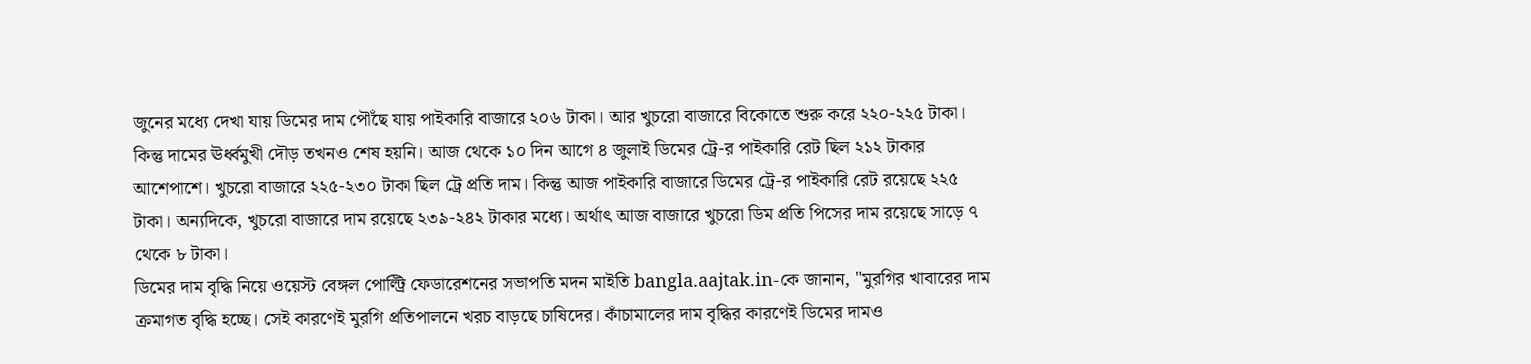জুনের মধ্যে দেখা যায় ডিমের দাম পৌঁছে যায় পাইকারি বাজারে ২০৬ টাকা। আর খুচরো বাজারে বিকোতে শুরু করে ২২০-২২৫ টাকা।
কিন্তু দামের ঊর্ধ্বমুখী দৌড় তখনও শেষ হয়নি। আজ থেকে ১০ দিন আগে ৪ জুলাই ডিমের ট্রে-র পাইকারি রেট ছিল ২১২ টাকার আশেপাশে। খুচরো বাজারে ২২৫-২৩০ টাকা ছিল ট্রে প্রতি দাম। কিন্তু আজ পাইকারি বাজারে ডিমের ট্রে-র পাইকারি রেট রয়েছে ২২৫ টাকা। অন্যদিকে, খুচরো বাজারে দাম রয়েছে ২৩৯-২৪২ টাকার মধ্যে। অর্থাৎ আজ বাজারে খুচরো ডিম প্রতি পিসের দাম রয়েছে সাড়ে ৭ থেকে ৮ টাকা।
ডিমের দাম বৃদ্ধি নিয়ে ওয়েস্ট বেঙ্গল পোল্ট্রি ফেডারেশনের সভাপতি মদন মাইতি bangla.aajtak.in-কে জানান, "মুরগির খাবারের দাম ক্রমাগত বৃদ্ধি হচ্ছে। সেই কারণেই মুরগি প্রতিপালনে খরচ বাড়ছে চাষিদের। কাঁচামালের দাম বৃদ্ধির কারণেই ডিমের দামও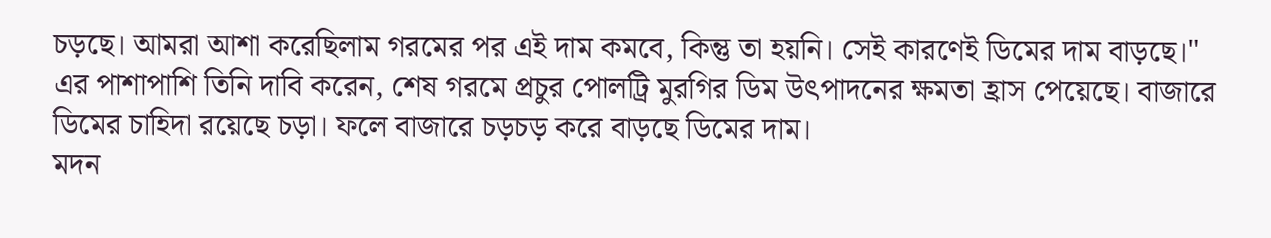চড়ছে। আমরা আশা করেছিলাম গরমের পর এই দাম কমবে, কিন্তু তা হয়নি। সেই কারণেই ডিমের দাম বাড়ছে।"
এর পাশাপাশি তিনি দাবি করেন, শেষ গরমে প্রচুর পোলট্রি মুরগির ডিম উৎপাদনের ক্ষমতা হ্রাস পেয়েছে। বাজারে ডিমের চাহিদা রয়েছে চড়া। ফলে বাজারে চড়চড় করে বাড়ছে ডিমের দাম।
মদন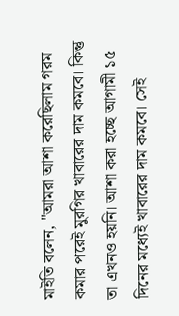মাইতি বলেন, "আমরা আশা করেছিলাম গরম কমার পরেই মুরগির খাবারের দাম কমবে। কিন্তু তা এখনও হয়নি। আশা করা হচ্ছে আগামী ১৫ দিনের মধ্যেই খাবারের দাম কমবে। সেই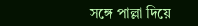সঙ্গে পাল্লা দিয়ে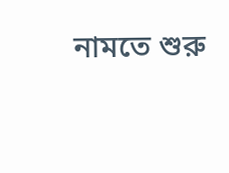নামতে শুরু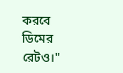করবে ডিমের রেটও।"